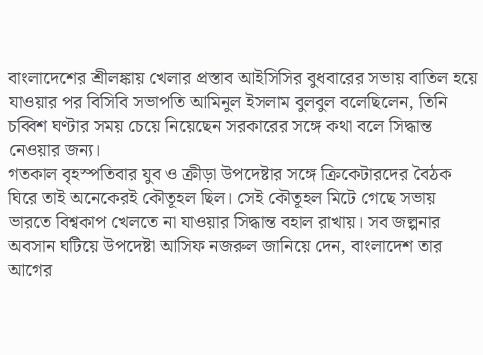বাংলাদেশের শ্রীলঙ্কায় খেলার প্রস্তাব আইসিসির বুধবারের সভায় বাতিল হয়ে যাওয়ার পর বিসিবি সভাপতি আমিনুল ইসলাম বুলবুল বলেছিলেন, তিনি চব্বিশ ঘণ্টার সময় চেয়ে নিয়েছেন সরকারের সঙ্গে কথা বলে সিদ্ধান্ত নেওয়ার জন্য।
গতকাল বৃহস্পতিবার যুব ও ক্রীড়া উপদেষ্টার সঙ্গে ক্রিকেটারদের বৈঠক ঘিরে তাই অনেকেরই কৌতূহল ছিল। সেই কৌতূহল মিটে গেছে সভায় ভারতে বিশ্বকাপ খেলতে না যাওয়ার সিদ্ধান্ত বহাল রাখায়। সব জল্পনার অবসান ঘটিয়ে উপদেষ্টা আসিফ নজরুল জানিয়ে দেন, বাংলাদেশ তার আগের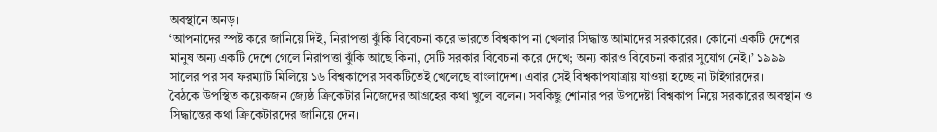অবস্থানে অনড়।
‘আপনাদের স্পষ্ট করে জানিয়ে দিই, নিরাপত্তা ঝুঁকি বিবেচনা করে ভারতে বিশ্বকাপ না খেলার সিদ্ধান্ত আমাদের সরকারের। কোনো একটি দেশের মানুষ অন্য একটি দেশে গেলে নিরাপত্তা ঝুঁকি আছে কিনা, সেটি সরকার বিবেচনা করে দেখে; অন্য কারও বিবেচনা করার সুযোগ নেই।’ ১৯৯৯ সালের পর সব ফরম্যাট মিলিয়ে ১৬ বিশ্বকাপের সবকটিতেই খেলেছে বাংলাদেশ। এবার সেই বিশ্বকাপযাত্রায় যাওয়া হচ্ছে না টাইগারদের।
বৈঠকে উপস্থিত কয়েকজন জ্যেষ্ঠ ক্রিকেটার নিজেদের আগ্রহের কথা খুলে বলেন। সবকিছু শোনার পর উপদেষ্টা বিশ্বকাপ নিয়ে সরকারের অবস্থান ও সিদ্ধান্তের কথা ক্রিকেটারদের জানিয়ে দেন।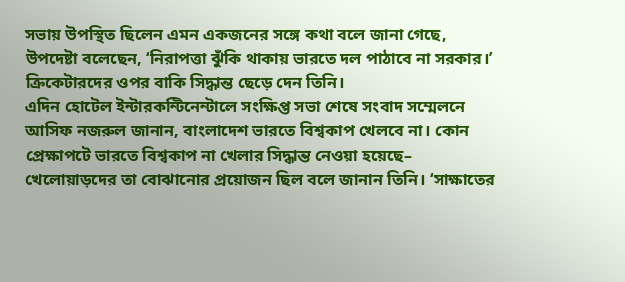সভায় উপস্থিত ছিলেন এমন একজনের সঙ্গে কথা বলে জানা গেছে, উপদেষ্টা বলেছেন, ‘নিরাপত্তা ঝুঁকি থাকায় ভারতে দল পাঠাবে না সরকার।’ ক্রিকেটারদের ওপর বাকি সিদ্ধান্ত ছেড়ে দেন তিনি।
এদিন হোটেল ইন্টারকন্টিনেন্টালে সংক্ষিপ্ত সভা শেষে সংবাদ সম্মেলনে আসিফ নজরুল জানান, বাংলাদেশ ভারতে বিশ্বকাপ খেলবে না। কোন প্রেক্ষাপটে ভারতে বিশ্বকাপ না খেলার সিদ্ধান্ত নেওয়া হয়েছে– খেলোয়াড়দের তা বোঝানোর প্রয়োজন ছিল বলে জানান তিনি। ‘সাক্ষাতের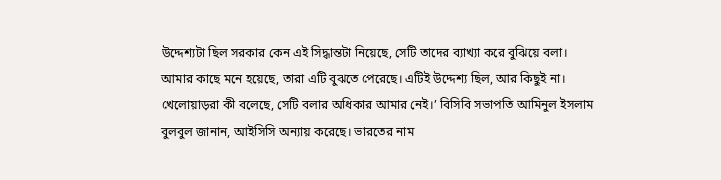উদ্দেশ্যটা ছিল সরকার কেন এই সিদ্ধান্তটা নিয়েছে, সেটি তাদের ব্যাখ্যা করে বুঝিয়ে বলা।
আমার কাছে মনে হয়েছে, তারা এটি বুঝতে পেরেছে। এটিই উদ্দেশ্য ছিল, আর কিছুই না। খেলোয়াড়রা কী বলেছে, সেটি বলার অধিকার আমার নেই।’ বিসিবি সভাপতি আমিনুল ইসলাম বুলবুল জানান, আইসিসি অন্যায় করেছে। ভারতের নাম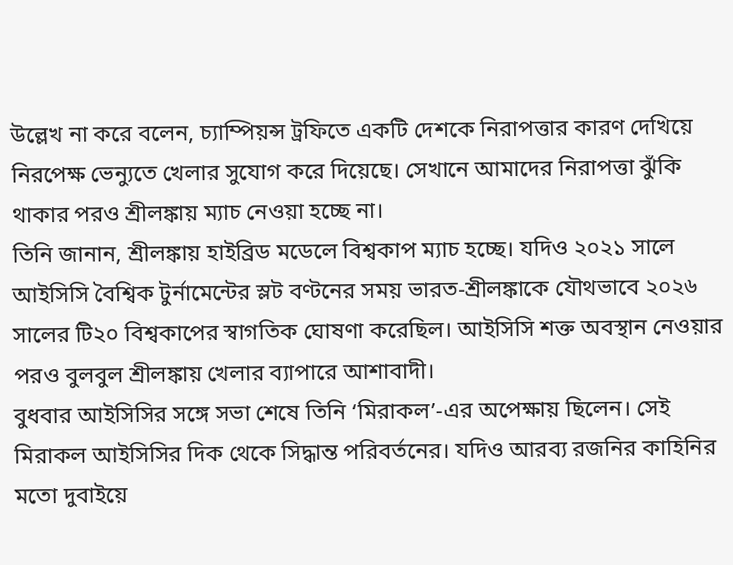উল্লেখ না করে বলেন, চ্যাম্পিয়ন্স ট্রফিতে একটি দেশকে নিরাপত্তার কারণ দেখিয়ে নিরপেক্ষ ভেন্যুতে খেলার সুযোগ করে দিয়েছে। সেখানে আমাদের নিরাপত্তা ঝুঁকি থাকার পরও শ্রীলঙ্কায় ম্যাচ নেওয়া হচ্ছে না।
তিনি জানান, শ্রীলঙ্কায় হাইব্রিড মডেলে বিশ্বকাপ ম্যাচ হচ্ছে। যদিও ২০২১ সালে আইসিসি বৈশ্বিক টুর্নামেন্টের স্লট বণ্টনের সময় ভারত-শ্রীলঙ্কাকে যৌথভাবে ২০২৬ সালের টি২০ বিশ্বকাপের স্বাগতিক ঘোষণা করেছিল। আইসিসি শক্ত অবস্থান নেওয়ার পরও বুলবুল শ্রীলঙ্কায় খেলার ব্যাপারে আশাবাদী।
বুধবার আইসিসির সঙ্গে সভা শেষে তিনি ‘মিরাকল’-এর অপেক্ষায় ছিলেন। সেই মিরাকল আইসিসির দিক থেকে সিদ্ধান্ত পরিবর্তনের। যদিও আরব্য রজনির কাহিনির মতো দুবাইয়ে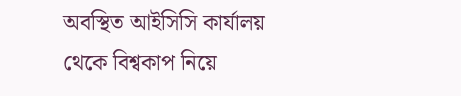অবস্থিত আইসিসি কার্যালয় থেকে বিশ্বকাপ নিয়ে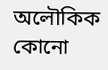অলৌকিক কোনো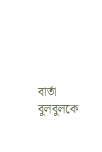বার্তা বুলবুলকে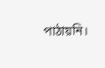পাঠায়নি।